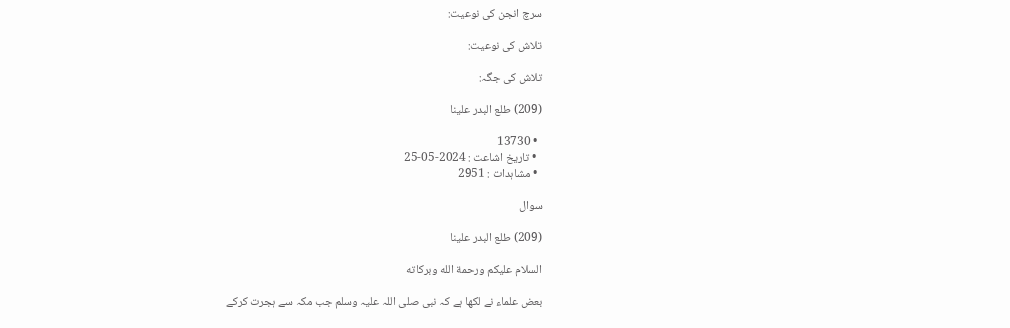سرچ انجن کی نوعیت:

تلاش کی نوعیت:

تلاش کی جگہ:

(209) طلع البدر علینا

  • 13730
  • تاریخ اشاعت : 2024-05-25
  • مشاہدات : 2951

سوال

(209) طلع البدر علینا

السلام عليكم ورحمة الله وبركاته

بعض علماء نے لکھا ہے کہ نبی صلی اللہ علیہ وسلم جب مکہ سے ہجرت کرکے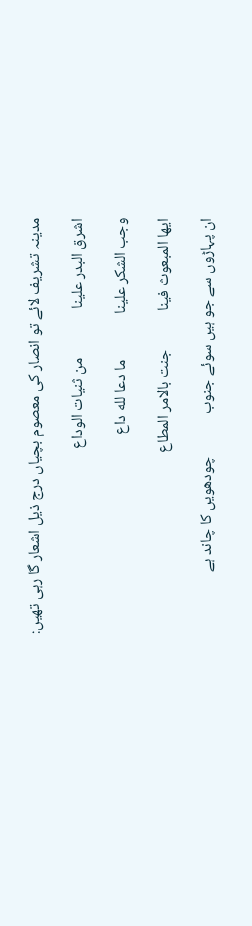مدینہ تشریف لائے تو انصار کی معصوم بچیاں درج ذیل اشعار گا رہی تھیں:

اشرق البدر علینا              من ثنیات الوداع

وجب الشکر علینا             ما دعا لله داع

ایها المبعوث فینا           جنت بالامر المطاع

ان پہاڑوں سے جو ہیں سوئے جنوب            چودھویں کا چاند ہے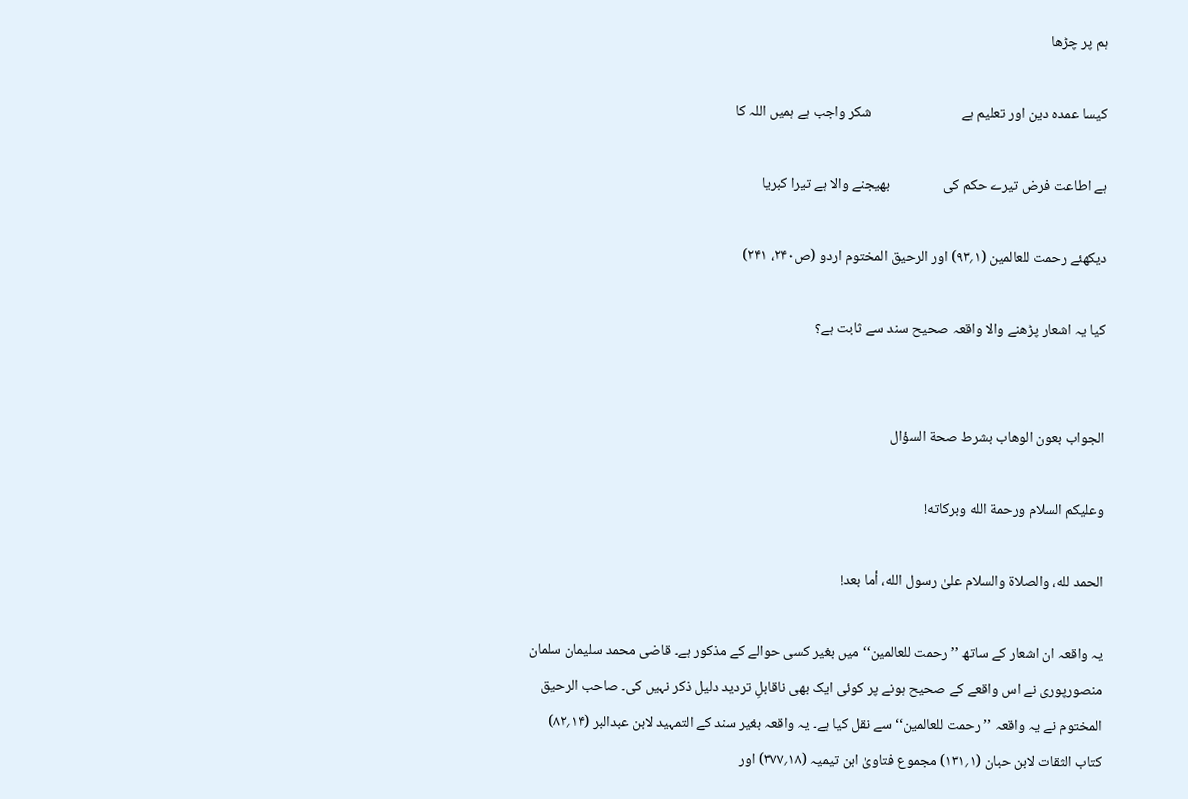ہم پر چڑھا

کیسا عمدہ دین اور تعلیم ہے                           شکر واجب ہے ہمیں اللہ کا

ہے اطاعت فرض تیرے حکم کی                بھیجنے والا ہے تیرا کبریا

دیکھئے رحمت للعالمین (۱؍۹۳) اور الرحیق المختوم اردو (ص۲۴۰، ۲۴۱)

کیا یہ اشعار پڑھنے والا واقعہ صحیح سند سے ثابت ہے؟


الجواب بعون الوهاب بشرط صحة السؤال

وعلیکم السلام ورحمة الله وبرکاته!

الحمد لله، والصلاة والسلام علىٰ رسول الله، أما بعد!

یہ واقعہ ان اشعار کے ساتھ ’’رحمت للعالمین‘‘ میں بغیر کسی حوالے کے مذکور ہے۔ قاضی محمد سلیمان سلمان منصورپوری نے اس واقعے کے صحیح ہونے پر کوئی ایک بھی ناقابلِ تردید دلیل ذکر نہیں کی۔ صاحب الرحیق المختوم نے یہ واقعہ ’’رحمت للعالمین‘‘ سے نقل کیا ہے۔ یہ واقعہ بغیر سند کے التمہید لابن عبدالبر (۱۴؍۸۲) کتاب الثقات لابن حبان (۱؍۱۳۱) مجموع فتاویٰ ابن تیمیہ (۱۸؍۳۷۷) اور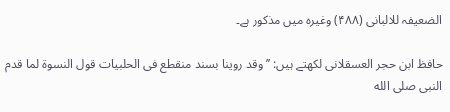الضعیفہ للالبانی (۴۸۸) وغیرہ میں مذکور ہے۔

حافظ ابن حجر العسقلانی لکھتے ہیں: ’’وقد روینا بسند منقطع فی الحلبیات قول النسوة لما قدم النبی صلی الله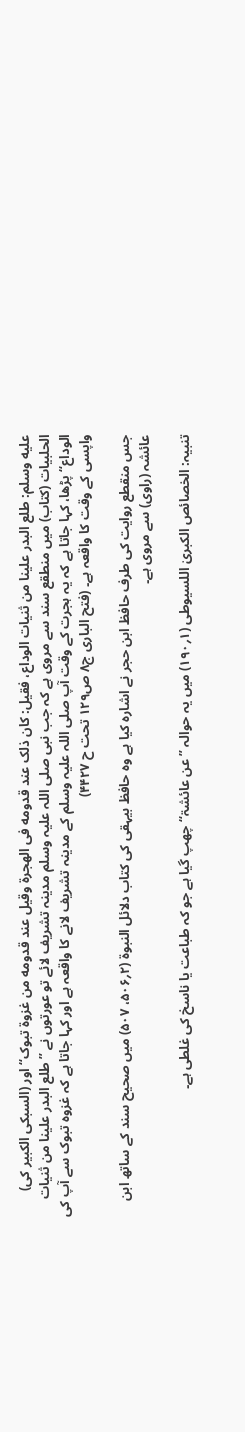علیه وسلم: طلع البدر علینا من ثنیات الوداع، فقیل: کان ذلک عند قدومه فی الهجرة وقیل عند قدومه من غزوة تبوک‘‘ اور (السبکی الکبیر کی) الحلبیات (کتاب) میں منطقع سند سے مروی ہے کہ جب نبی صلی اللہ علیہ وسلم مدینہ تشریف لائے تو عورتوں نے ’’طلع البدر علینا من ثنیات الوداع‘‘ پڑھا، کہا جاتا ہے کہ یہ ہجرت کے وقت آپ صلی اللہ علیہ وسلم کے مدینہ تشریف لانے کا واقعہ ہے اور کہا جاتا ہے کہ غزوہ تبوک سے آپ کی واپسی کے وقت کا واقعہ ہے۔ (فتح الباری ج۸ ص۱۲۹ تحت ح ۴۴۲۷)

جس منقطع روایت کی طرف حافظ ابن حجر نے اشارہ کیا ہے وہ حافظ بیہقی کی کتاب دلائل النبوۃ (۲؍۵۰۶، ۵۰۷) میں صحیح سند کے ساتھ ابن عائشہ (راوی) سے مروی ہے۔

تنبیہ: الخصائص الکبریٰ اللسیوطی (۱؍۱۹۰) میں یہ حوالہ ’’عن عائشۃ‘‘ چھپ گیا ہے جو کہ طباعت یا ناسخ کی غلطی ہے۔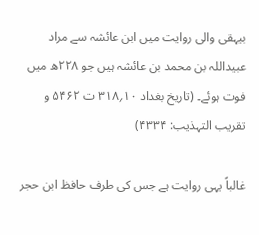بیہقی والی روایت میں ابن عائشہ سے مراد عبیداللہ بن محمد بن عائشہ ہیں جو ۲۲۸ھ میں فوت ہوئے۔ (تاریخ بغداد ۱۰؍۳۱۸ ت ۵۴۶۲ و تقریب التہذیب: ۴۳۳۴)

غالباً یہی روایت ہے جس کی طرف حافظ ابن حجر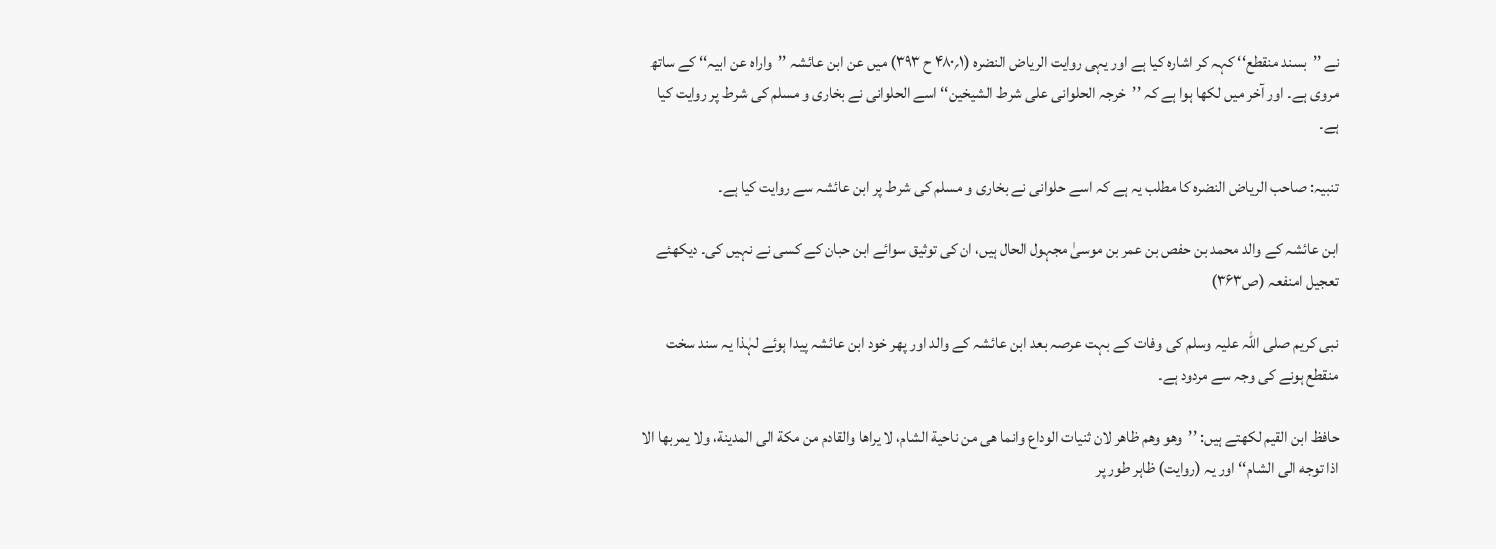نے ’’بسند منقطع‘‘ کہہ کر اشارہ کیا ہے اور یہی روایت الریاض النضرہ (۱؍۴۸۰ ح ۳۹۳) میں عن ابن عائشہ ’’واراہ عن ابیہ‘‘ کے ساتھ مروی ہے۔ اور آخر میں لکھا ہوا ہے کہ ’’خرجہ الحلوانی علی شرط الشیخین‘‘ اسے الحلوانی نے بخاری و مسلم کی شرط پر روایت کیا ہے۔

تنبیہ: صاحب الریاض النضرہ کا مطلب یہ ہے کہ اسے حلوانی نے بخاری و مسلم کی شرط پر ابن عائشہ سے روایت کیا ہے۔

ابن عائشہ کے والد محمد بن حفص بن عمر بن موسیٰ مجہول الحال ہیں، ان کی توثیق سوائے ابن حبان کے کسی نے نہیں کی۔ دیکھئے تعجیل امنفعہ (ص۳۶۳)

نبی کریم صلی اللہ علیہ وسلم کی وفات کے بہت عرصہ بعد ابن عائشہ کے والد اور پھر خود ابن عائشہ پیدا ہوئے لہٰذا یہ سند سخت منقطع ہونے کی وجہ سے مردود ہے۔

حافظ ابن القیم لکھتے ہیں: ’’وهو وهم ظاهر لان ثنیات الوداع وانما هی من ناحیة الشام، لا یراها والقادم من مکة الی المدینة، ولا یمربها الا اذا توجه الی الشام‘‘ اور یہ (روایت) ظاہر طور پر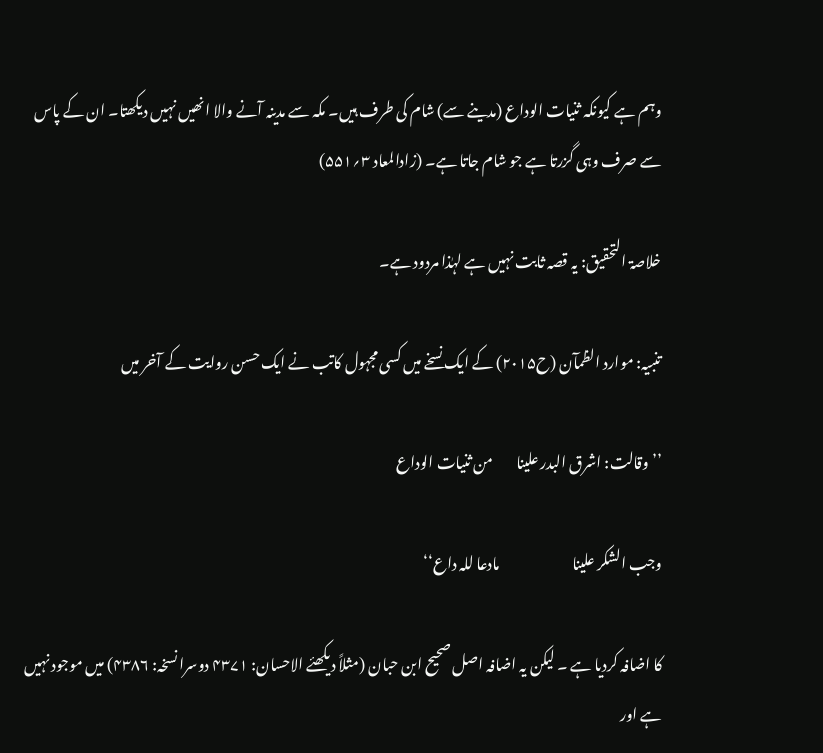وہم ہے کیونکہ ثنیات الوداع (مدینے سے) شام کی طرف ہیں۔ مکہ سے مدینہ آنے والا انھیں نہیں دیکھتا۔ ان کے پاس سے صرف وہی گزرتا ہے جو شام جاتا ہے۔ (زادالمعاد ۳؍۵۵۱)

خلاصۃ التحقیق: یہ قصہ ثابت نہیں ہے لہٰذا مردود ہے۔

تنبیہ: موارد الظمآن (ح۲۰۱۵) کے ایک نسخے میں کسی مجہول کاتب نے ایک حسن روایت کے آخر میں

’’وقالت: اشرق البدر علینا        من ثنیات الوداع

وجب الشکر علینا                         مادعا للہ داع‘‘

کا اضافہ کردیا ہے ۔ لیکن یہ اضافہ اصل صحیح ابن حبان (مثلاً دیکھئے الاحسان: ۴۳۷۱ دوسرا نسخہ: ۴۳۸۶) میں موجود نہیں ہے اور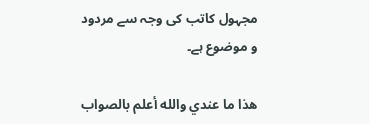مجہول کاتب کی وجہ سے مردود و موضوع ہے۔

ھذا ما عندي والله أعلم بالصواب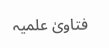فتاویٰ علمیہ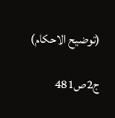(توضیح الاحکام)

ج2ص481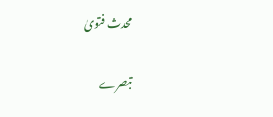محدث فتویٰ

تبصرے